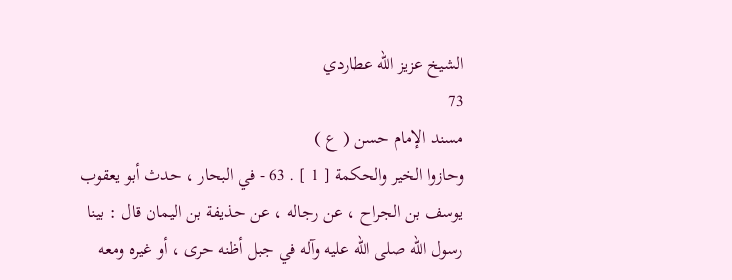الشيخ عزيز الله عطاردي
73
مسند الإمام حسن ( ع )
وحازوا الخير والحكمة [ 1 ] . 63 - في البحار ، حدث أبو يعقوب يوسف بن الجراح ، عن رجاله ، عن حذيفة بن اليمان قال : بينا رسول اللّه صلى اللّه عليه وآله في جبل أظنه حرى ، أو غيره ومعه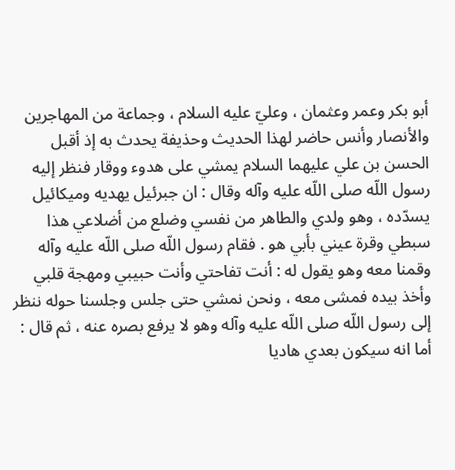أبو بكر وعمر وعثمان ، وعليّ عليه السلام ، وجماعة من المهاجرين والأنصار وأنس حاضر لهذا الحديث وحذيفة يحدث به إذ أقبل الحسن بن علي عليهما السلام يمشي على هدوء ووقار فنظر إليه رسول اللّه صلى اللّه عليه وآله وقال : ان جبرئيل يهديه وميكائيل يسدّده ، وهو ولدي والطاهر من نفسي وضلع من أضلاعي هذا سبطي وقرة عيني بأبي هو . فقام رسول اللّه صلى اللّه عليه وآله وقمنا معه وهو يقول له : أنت تفاحتي وأنت حبيبي ومهجة قلبي وأخذ بيده فمشى معه ، ونحن نمشي حتى جلس وجلسنا حوله ننظر إلى رسول اللّه صلى اللّه عليه وآله وهو لا يرفع بصره عنه ، ثم قال : أما انه سيكون بعدي هاديا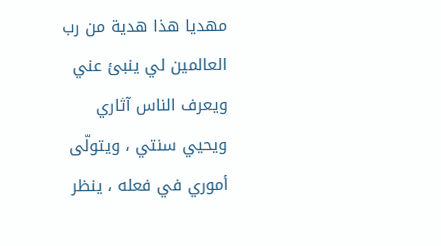مهديا هذا هدية من رب العالمين لي ينبئ عني ويعرف الناس آثاري ويحيي سنتي ، ويتولّى أموري في فعله ، ينظر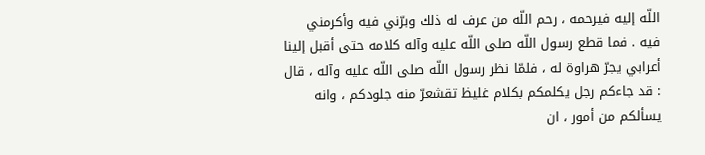اللّه إليه فيرحمه ، رحم اللّه من عرف له ذلك وبرّني فيه وأكرمني فيه . فما قطع رسول اللّه صلى اللّه عليه وآله كلامه حتى أقبل إلينا أعرابي يجرّ هراوة له ، فلمّا نظر رسول اللّه صلى اللّه عليه وآله ، قال : قد جاءكم رجل يكلمكم بكلام غليظ تقشعرّ منه جلودكم ، وانه يسألكم من أمور ، ان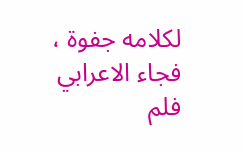لكلامه جفوة ، فجاء الاعرابي فلم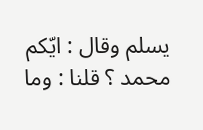يسلم وقال : ايّكم محمد ؟ قلنا : وما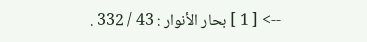--> [ 1 ] بحار الأنوار : 43 / 332 .